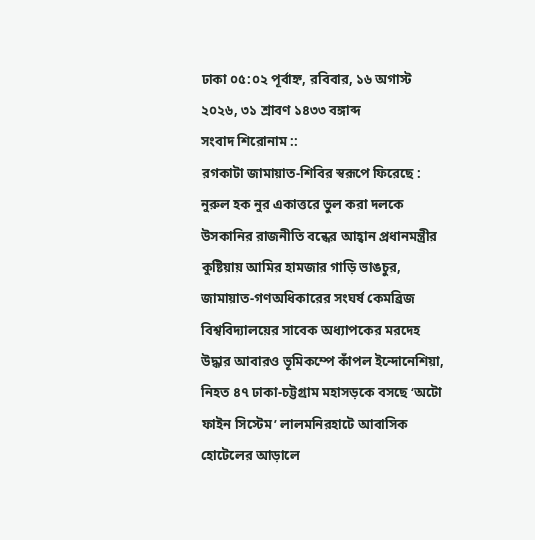ঢাকা ০৫:০২ পূর্বাহ্ন, রবিবার, ১৬ অগাস্ট ২০২৬, ৩১ শ্রাবণ ১৪৩৩ বঙ্গাব্দ
সংবাদ শিরোনাম ::
রগকাটা জামায়াত-শিবির স্বরূপে ফিরেছে : নুরুল হক নুর একাত্তরে ভুল করা দলকে উসকানির রাজনীতি বন্ধের আহ্বান প্রধানমন্ত্রীর কুষ্টিয়ায় আমির হামজার গাড়ি ভাঙচুর, জামায়াত-গণঅধিকারের সংঘর্ষ কেমব্রিজ বিশ্ববিদ্যালয়ের সাবেক অধ্যাপকের মরদেহ উদ্ধার আবারও ভূমিকম্পে কাঁপল ইন্দোনেশিয়া, নিহত ৪৭ ঢাকা-চট্টগ্রাম মহাসড়কে বসছে ‘অটো ফাইন সিস্টেম’ লালমনিরহাটে আবাসিক হোটেলের আড়ালে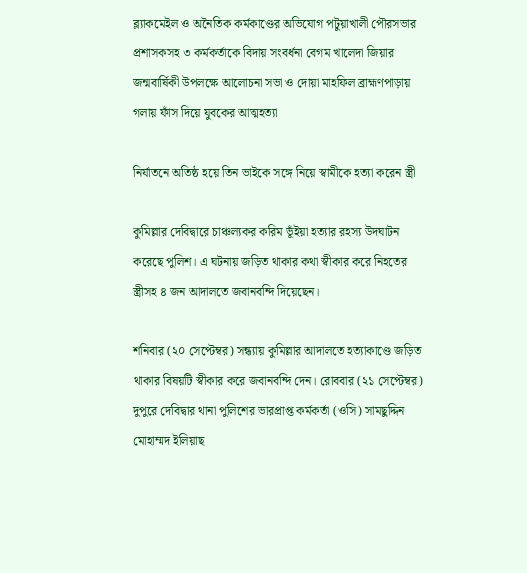ব্ল্যাকমেইল ও অনৈতিক কর্মকাণ্ডের অভিযোগ পটুয়াখালী পৌরসভার প্রশাসকসহ ৩ কর্মকর্তাকে বিদায় সংবর্ধনা বেগম খালেদা জিয়ার জন্মবার্ষিকী উপলক্ষে আলোচনা সভা ও দোয়া মাহফিল ব্রাহ্মণপাড়ায় গলায় ফাঁস দিয়ে যুবকের আত্মহত্যা

নির্যাতনে অতিষ্ঠ হয়ে তিন ভাইকে সঙ্গে নিয়ে স্বামীকে হত্যা করেন স্ত্রী

কুমিল্লার দেবিদ্বারে চাঞ্চল্যকর করিম ভূঁইয়া হত্যার রহস্য উদঘাটন করেছে পুলিশ। এ ঘটনায় জড়িত থাকার কথা স্বীকার করে নিহতের স্ত্রীসহ ৪ জন আদালতে জবানবন্দি দিয়েছেন।

শনিবার (২০ সেপ্টেম্বর) সন্ধ্যায় কুমিল্লার আদালতে হত্যাকাণ্ডে জড়িত থাকার বিষয়টি স্বীকার করে জবানবন্দি দেন। রোববার (২১ সেপ্টেম্বর) দুপুরে দেবিদ্বার থানা পুলিশের ভারপ্রাপ্ত কর্মকর্তা (ওসি) সামছুদ্দিন মোহাম্মদ ইলিয়াছ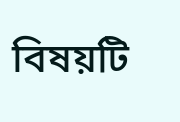বিষয়টি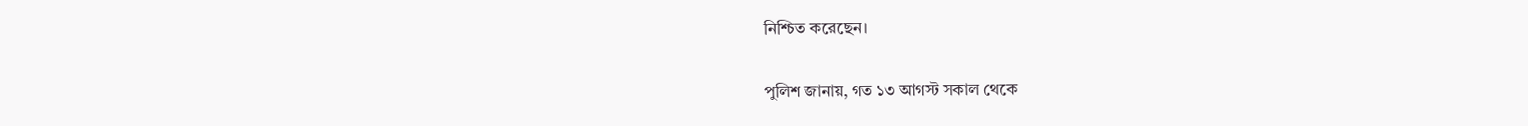নিশ্চিত করেছেন।

পুলিশ জানায়, গত ১৩ আগস্ট সকাল থেকে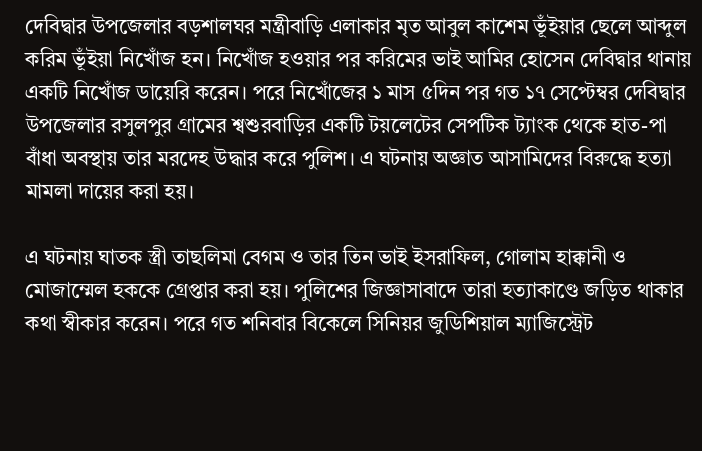দেবিদ্বার উপজেলার বড়শালঘর মন্ত্রীবাড়ি এলাকার মৃত আবুল কাশেম ভূঁইয়ার ছেলে আব্দুল করিম ভূঁইয়া নিখোঁজ হন। নিখোঁজ হওয়ার পর করিমের ভাই আমির হোসেন দেবিদ্বার থানায় একটি নিখোঁজ ডায়েরি করেন। পরে নিখোঁজের ১ মাস ৫দিন পর গত ১৭ সেপ্টেম্বর দেবিদ্বার উপজেলার রসুলপুর গ্রামের শ্বশুরবাড়ির একটি টয়লেটের সেপটিক ট্যাংক থেকে হাত-পা বাঁধা অবস্থায় তার মরদেহ উদ্ধার করে পুলিশ। এ ঘটনায় অজ্ঞাত আসামিদের বিরুদ্ধে হত্যা মামলা দায়ের করা হয়।

এ ঘটনায় ঘাতক স্ত্রী তাছলিমা বেগম ও তার তিন ভাই ইসরাফিল, গোলাম হাক্কানী ও মোজাম্মেল হককে গ্রেপ্তার করা হয়। পুলিশের জিজ্ঞাসাবাদে তারা হত্যাকাণ্ডে জড়িত থাকার কথা স্বীকার করেন। পরে গত শনিবার বিকেলে সিনিয়র জুডিশিয়াল ম্যাজিস্ট্রেট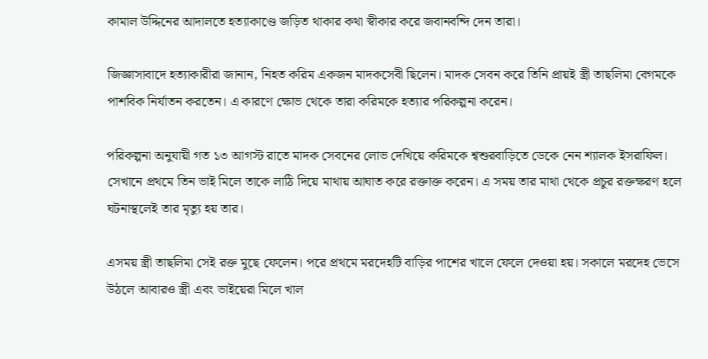কামাল উদ্দিনের আদালতে হত্যাকাণ্ডে জড়িত থাকার কথা স্বীকার করে জবানবন্দি দেন তারা।

জিজ্ঞাসাবাদে হত্যাকারীরা জানান, নিহত করিম একজন মাদকসেবী ছিলেন। মাদক সেবন করে তিনি প্রায়ই স্ত্রী তাছলিমা বেগমকে পাশবিক নির্যাতন করতেন। এ কারণে ক্ষোভ থেকে তারা করিমকে হত্যার পরিকল্পনা করেন।

পরিকল্পনা অনুযায়ী গত ১৩ আগস্ট রাতে মাদক সেবনের লোভ দেখিয়ে করিমকে শ্বশুরবাড়িতে ডেকে নেন শ্যালক ইসরাফিল। সেখানে প্রথমে তিন ভাই মিলে তাকে লাঠি দিয়ে মাথায় আঘাত করে রক্তাক্ত করেন। এ সময় তার মাথা থেকে প্রচুর রক্তক্ষরণ হলে ঘটনাস্থলেই তার মৃত্যু হয় তার।

এসময় স্ত্রী তাছলিমা সেই রক্ত মুছে ফেলেন। পরে প্রথমে মরদেহটি বাড়ির পাশের খালে ফেলে দেওয়া হয়। সকালে মরদেহ ভেসে উঠলে আবারও স্ত্রী এবং ভাইয়েরা মিলে খাল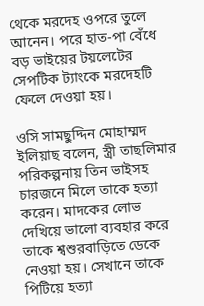থেকে মরদেহ ওপরে তুলে আনেন। পরে হাত-পা বেঁধে বড় ভাইয়ের টয়লেটের সেপটিক ট্যাংকে মরদেহটি ফেলে দেওয়া হয়।

ওসি সামছুদ্দিন মোহাম্মদ ইলিয়াছ বলেন, স্ত্রী তাছলিমার পরিকল্পনায় তিন ভাইসহ চারজনে মিলে তাকে হত্যা করেন। মাদকের লোভ দেখিয়ে ভালো ব্যবহার করে তাকে শ্বশুরবাড়িতে ডেকে নেওয়া হয়। সেখানে তাকে পিটিয়ে হত্যা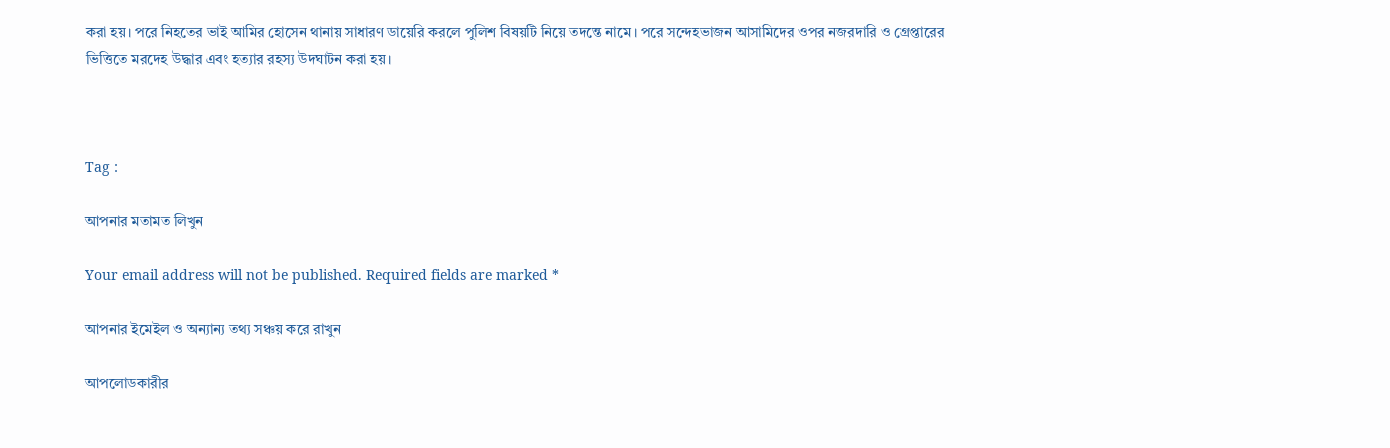করা হয়। পরে নিহতের ভাই আমির হোসেন থানায় সাধারণ ডায়েরি করলে পুলিশ বিষয়টি নিয়ে তদন্তে নামে। পরে সন্দেহভাজন আসামিদের ওপর নজরদারি ও গ্রেপ্তারের ভিত্তিতে মরদেহ উদ্ধার এবং হত্যার রহস্য উদঘাটন করা হয়।



Tag :

আপনার মতামত লিখুন

Your email address will not be published. Required fields are marked *

আপনার ইমেইল ও অন্যান্য তথ্য সঞ্চয় করে রাখুন

আপলোডকারীর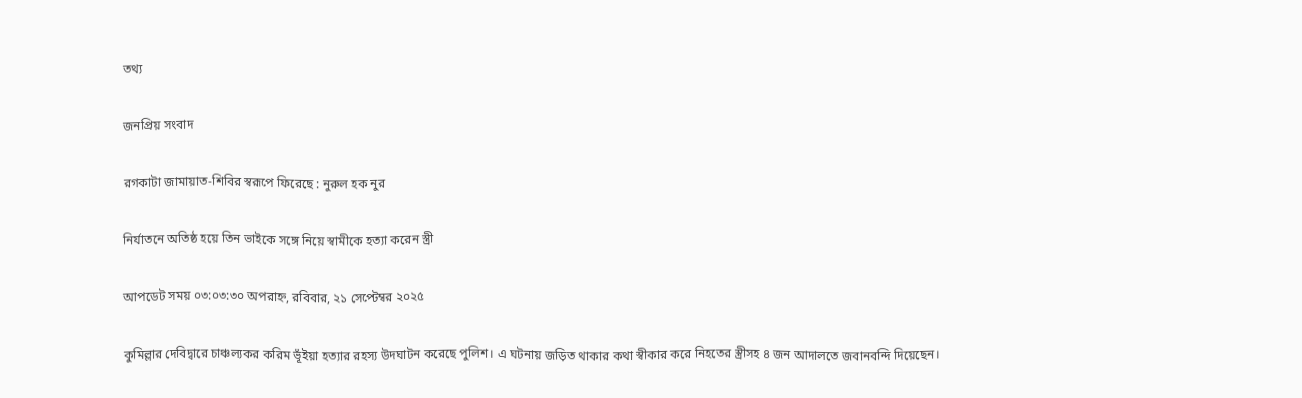তথ্য

জনপ্রিয় সংবাদ

রগকাটা জামায়াত-শিবির স্বরূপে ফিরেছে : নুরুল হক নুর

নির্যাতনে অতিষ্ঠ হয়ে তিন ভাইকে সঙ্গে নিয়ে স্বামীকে হত্যা করেন স্ত্রী

আপডেট সময় ০৩:০৩:৩০ অপরাহ্ন, রবিবার, ২১ সেপ্টেম্বর ২০২৫

কুমিল্লার দেবিদ্বারে চাঞ্চল্যকর করিম ভূঁইয়া হত্যার রহস্য উদঘাটন করেছে পুলিশ। এ ঘটনায় জড়িত থাকার কথা স্বীকার করে নিহতের স্ত্রীসহ ৪ জন আদালতে জবানবন্দি দিয়েছেন।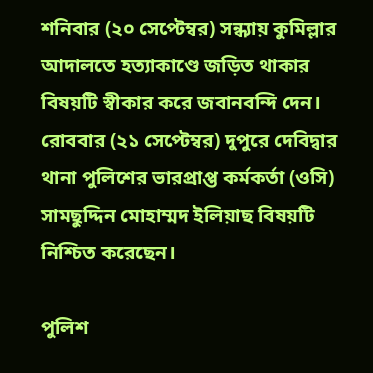শনিবার (২০ সেপ্টেম্বর) সন্ধ্যায় কুমিল্লার আদালতে হত্যাকাণ্ডে জড়িত থাকার বিষয়টি স্বীকার করে জবানবন্দি দেন। রোববার (২১ সেপ্টেম্বর) দুপুরে দেবিদ্বার থানা পুলিশের ভারপ্রাপ্ত কর্মকর্তা (ওসি) সামছুদ্দিন মোহাম্মদ ইলিয়াছ বিষয়টি নিশ্চিত করেছেন।

পুলিশ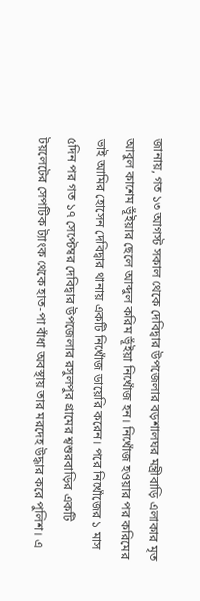জানায়, গত ১৩ আগস্ট সকাল থেকে দেবিদ্বার উপজেলার বড়শালঘর মন্ত্রীবাড়ি এলাকার মৃত আবুল কাশেম ভূঁইয়ার ছেলে আব্দুল করিম ভূঁইয়া নিখোঁজ হন। নিখোঁজ হওয়ার পর করিমের ভাই আমির হোসেন দেবিদ্বার থানায় একটি নিখোঁজ ডায়েরি করেন। পরে নিখোঁজের ১ মাস ৫দিন পর গত ১৭ সেপ্টেম্বর দেবিদ্বার উপজেলার রসুলপুর গ্রামের শ্বশুরবাড়ির একটি টয়লেটের সেপটিক ট্যাংক থেকে হাত-পা বাঁধা অবস্থায় তার মরদেহ উদ্ধার করে পুলিশ। এ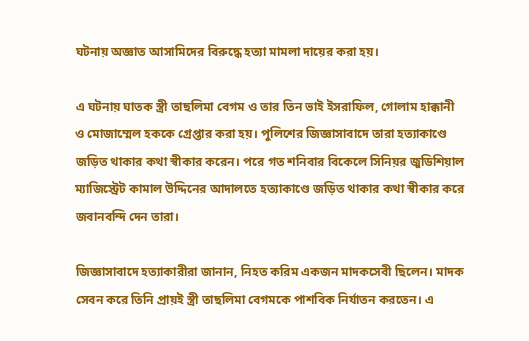ঘটনায় অজ্ঞাত আসামিদের বিরুদ্ধে হত্যা মামলা দায়ের করা হয়।

এ ঘটনায় ঘাতক স্ত্রী তাছলিমা বেগম ও তার তিন ভাই ইসরাফিল, গোলাম হাক্কানী ও মোজাম্মেল হককে গ্রেপ্তার করা হয়। পুলিশের জিজ্ঞাসাবাদে তারা হত্যাকাণ্ডে জড়িত থাকার কথা স্বীকার করেন। পরে গত শনিবার বিকেলে সিনিয়র জুডিশিয়াল ম্যাজিস্ট্রেট কামাল উদ্দিনের আদালতে হত্যাকাণ্ডে জড়িত থাকার কথা স্বীকার করে জবানবন্দি দেন তারা।

জিজ্ঞাসাবাদে হত্যাকারীরা জানান, নিহত করিম একজন মাদকসেবী ছিলেন। মাদক সেবন করে তিনি প্রায়ই স্ত্রী তাছলিমা বেগমকে পাশবিক নির্যাতন করতেন। এ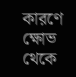কারণে ক্ষোভ থেকে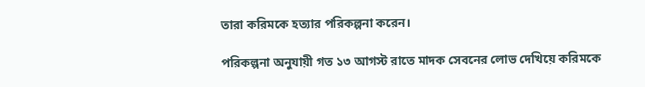তারা করিমকে হত্যার পরিকল্পনা করেন।

পরিকল্পনা অনুযায়ী গত ১৩ আগস্ট রাতে মাদক সেবনের লোভ দেখিয়ে করিমকে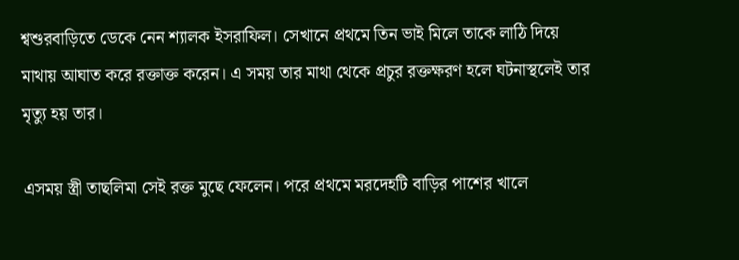শ্বশুরবাড়িতে ডেকে নেন শ্যালক ইসরাফিল। সেখানে প্রথমে তিন ভাই মিলে তাকে লাঠি দিয়ে মাথায় আঘাত করে রক্তাক্ত করেন। এ সময় তার মাথা থেকে প্রচুর রক্তক্ষরণ হলে ঘটনাস্থলেই তার মৃত্যু হয় তার।

এসময় স্ত্রী তাছলিমা সেই রক্ত মুছে ফেলেন। পরে প্রথমে মরদেহটি বাড়ির পাশের খালে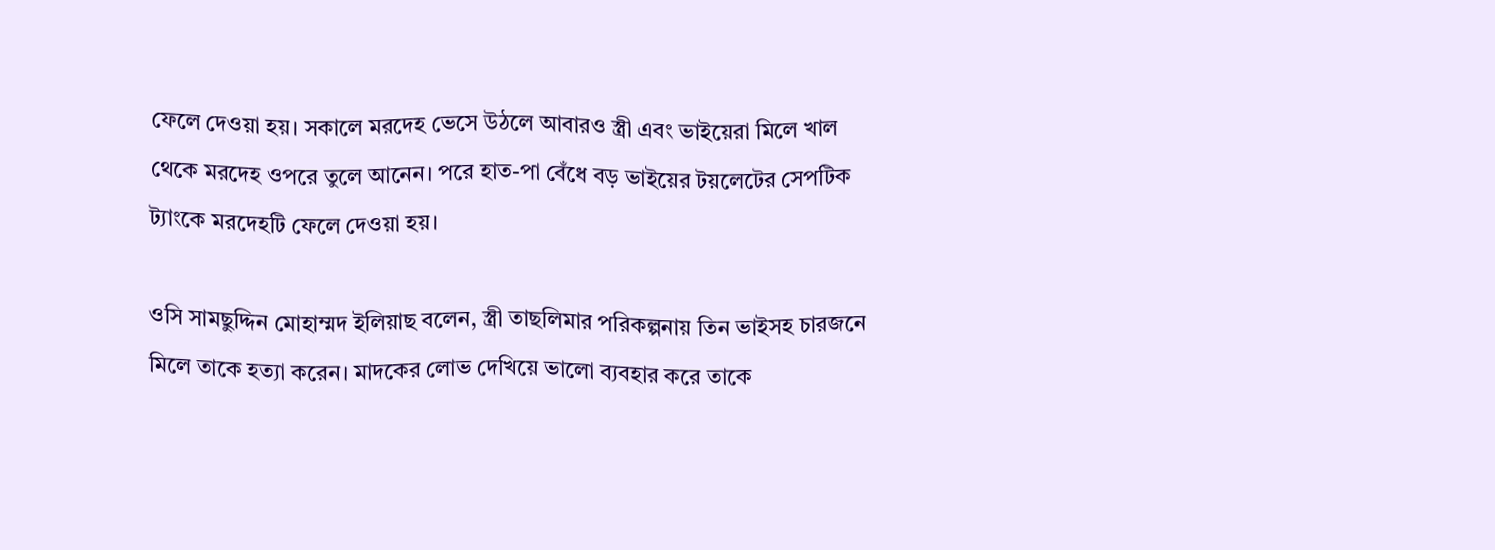ফেলে দেওয়া হয়। সকালে মরদেহ ভেসে উঠলে আবারও স্ত্রী এবং ভাইয়েরা মিলে খাল থেকে মরদেহ ওপরে তুলে আনেন। পরে হাত-পা বেঁধে বড় ভাইয়ের টয়লেটের সেপটিক ট্যাংকে মরদেহটি ফেলে দেওয়া হয়।

ওসি সামছুদ্দিন মোহাম্মদ ইলিয়াছ বলেন, স্ত্রী তাছলিমার পরিকল্পনায় তিন ভাইসহ চারজনে মিলে তাকে হত্যা করেন। মাদকের লোভ দেখিয়ে ভালো ব্যবহার করে তাকে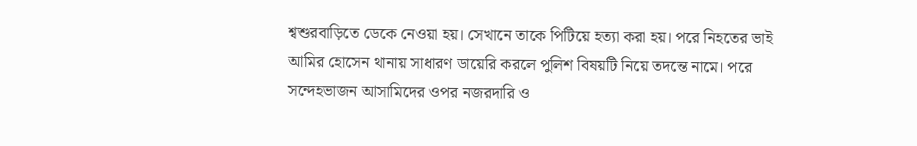শ্বশুরবাড়িতে ডেকে নেওয়া হয়। সেখানে তাকে পিটিয়ে হত্যা করা হয়। পরে নিহতের ভাই আমির হোসেন থানায় সাধারণ ডায়েরি করলে পুলিশ বিষয়টি নিয়ে তদন্তে নামে। পরে সন্দেহভাজন আসামিদের ওপর নজরদারি ও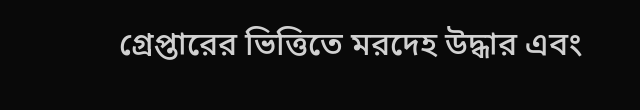গ্রেপ্তারের ভিত্তিতে মরদেহ উদ্ধার এবং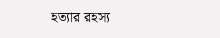হত্যার রহস্য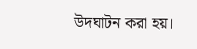উদঘাটন করা হয়।